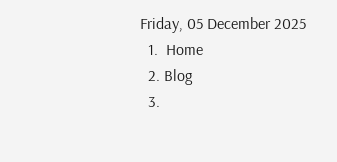Friday, 05 December 2025
  1.  Home
  2. Blog
  3.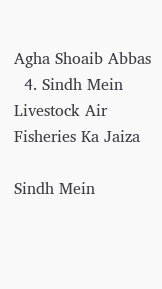Agha Shoaib Abbas
  4. Sindh Mein Livestock Air Fisheries Ka Jaiza

Sindh Mein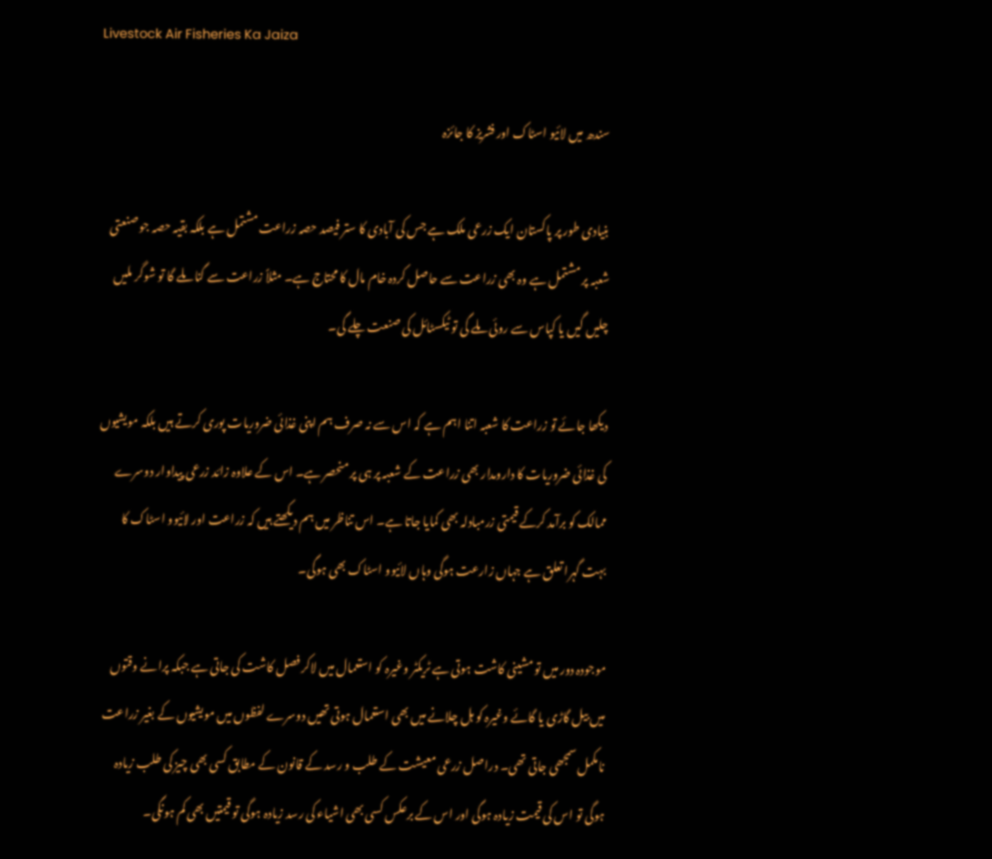Livestock Air Fisheries Ka Jaiza

سندھ میں لائیو اسٹاک اور فشریز کا جائزہ

بنیادی طور پر پاکستان ایک زرعی ملک ہے جس کی آبادی کا ستر فیصد حصہ زراعت مشتمل ہے بلکہ بقیہ حصہ جو صنعتی شعبہ پر مشتمل ہے وہ بھی زراعت سے حاصل کردہ خام مال کا محتاج ہے۔ مثلاً زراعت سے گنا ملے گا تو شوگر ملیں چلیں گیں یا کپاس سے روئی ملے گی تو ٹیکسٹائل کی صنعت چلے گی۔

دیکھا جائے تو زراعت کا شعبہ اتنا اہم ہے کہ اس سے نہ صرف ہم اپنی غذائی ضروریات پوری کرتے ہیں بلکہ مویشیوں کی غذائی ضروریات کا دارومدار بھی زراعت کے شعبہ پر ہی پر منحصر ہے۔ اس کے علاوہ زائد زرعی پیداوار دوسرے ممالک کو برآمد کرکے قیمتی زرمبادلہ بھی کمایا جاتا ہے۔ اس تناظر میں ہم دیکھتے ہیں کہ زراعت اور لائیوو اسٹاک کا بہت گہرا تعلق ہے جہاں زارعت ہوگی وہاں لائیوو اسٹاک بھی ہوگی۔

موجودہ دور میں تو مشینی کاشت ہوتی ہے ٹریکٹر وغیرہ کو استعمال میں لاکر فصل کاشت کی جاتی ہے جبکہ پرانے وقتوں میں بیل گاڑی یا گائے وغیرہ کو ہل چلانے میں بھی استعمال ہوتی تھیں دوسرے لفظوں میں مویشیوں کے بغیر زراعت نامکمل سمجھی جاتی تھی۔ دراصل زرعی معیشت کے طلب و رسد کے قانون کے مطابق کسی بھی چیز کی طلب زیادہ ہوگی تو اس کی قیمت زیادہ ہوگی اور اس کے برعکس کسی بھی اشیاء کی رسد زیادہ ہوگی تو قیمتیں بھی کم ہونگی۔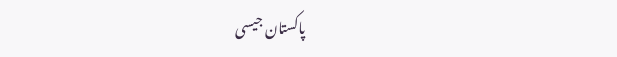پاکستان جیسی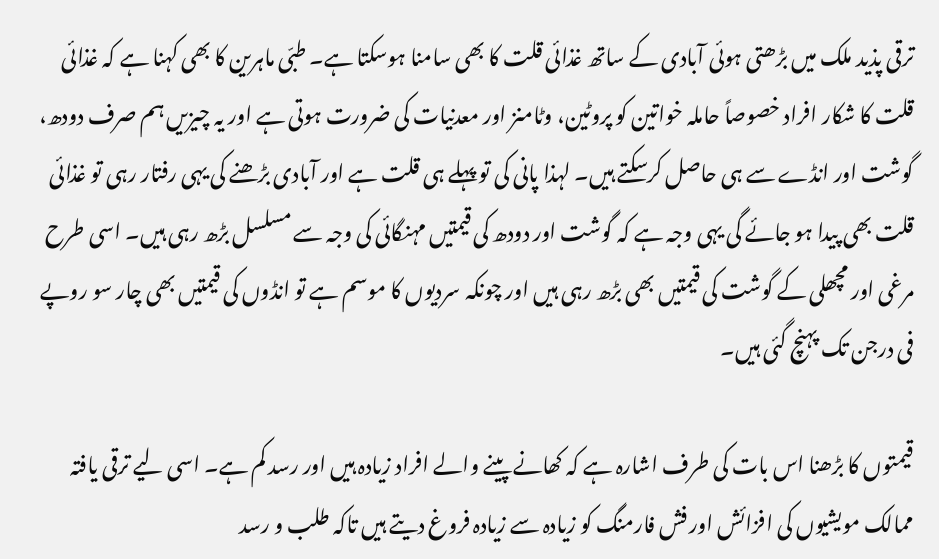ترقی پذید ملک میں بڑھتی ہوئی آبادی کے ساتھ غذائی قلت کا بھی سامنا ہوسکتا ہے۔ طبّی ماہرین کا بھی کہنا ہے کہ غذائی قلت کا شکار افراد خصوصاً حاملہ خواتین کو پروٹین، وٹامنز اور معدنیات کی ضرورت ہوتی ہے اور یہ چیزیں ہم صرف دودھ، گوشت اور انڈے سے ہی حاصل کرسکتے ہیں۔ لہذا پانی کی تو پہلے ہی قلت ہے اور آبادی بڑھنے کی یہی رفتار رہی تو غذائی قلت بھی پیدا ہو جائے گی یہی وجہ ہے کہ گوشت اور دودھ کی قیمتیں مہنگائی کی وجہ سے مسلسل بڑھ رہی ہیں۔ اسی طرح مرغی اور مچھلی کے گوشت کی قیمتیں بھی بڑھ رہی ہیں اور چونکہ سردیوں کا موسم ہے تو انڈوں کی قیمتیں بھی چار سو روپے فی درجن تک پہنچ گئی ہیں۔

قیمتوں کا بڑھنا اس بات کی طرف اشارہ ہے کہ کھانے پینے والے افراد زیادہ ہیں اور رسد کم ہے۔ اسی لیے ترقی یافتہ ممالک مویشیوں کی افزائش اور فش فارمنگ کو زیادہ سے زیادہ فروغ دیتے ہیں تاکہ طلب و رسد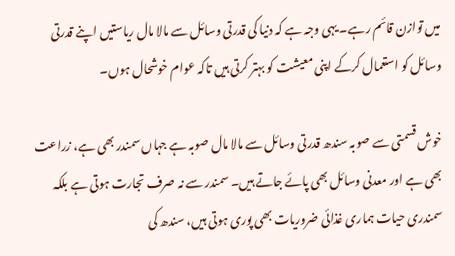میں توازن قائم رہے۔ یہی وجہ ہے کہ دنیا کی قدرتی وسائل سے مالا مال ریاستیں اپنے قدرتی وسائل کو استعمال کرکے اپنی معیشت کو بہتر کرتی ہیں تاکہ عوام خوشحال ہوں۔

خوش قسمتی سے صوبہ سندھ قدرتی وسائل سے مالا مال صوبہ ہے جہاں سمندر بھی ہے، زراعت بھی ہے اور معدنی وسائل بھی پائے جاتے ہیں۔ سمندر سے نہ صرف تجارت ہوتی ہے بلکہ سمندری حیات ہماری غذائی ضروریات بھی پوری ہوتی ہیں، سندھ کی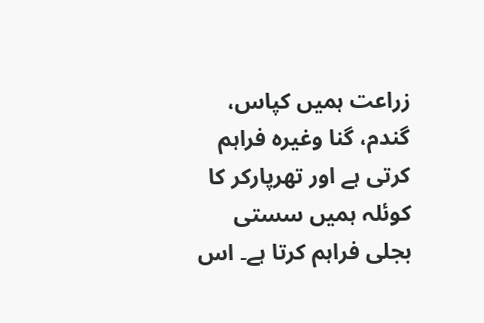زراعت ہمیں کپاس، گندم، گنا وغیرہ فراہم کرتی ہے اور تھرپارکر کا کوئلہ ہمیں سستی بجلی فراہم کرتا ہے۔ اس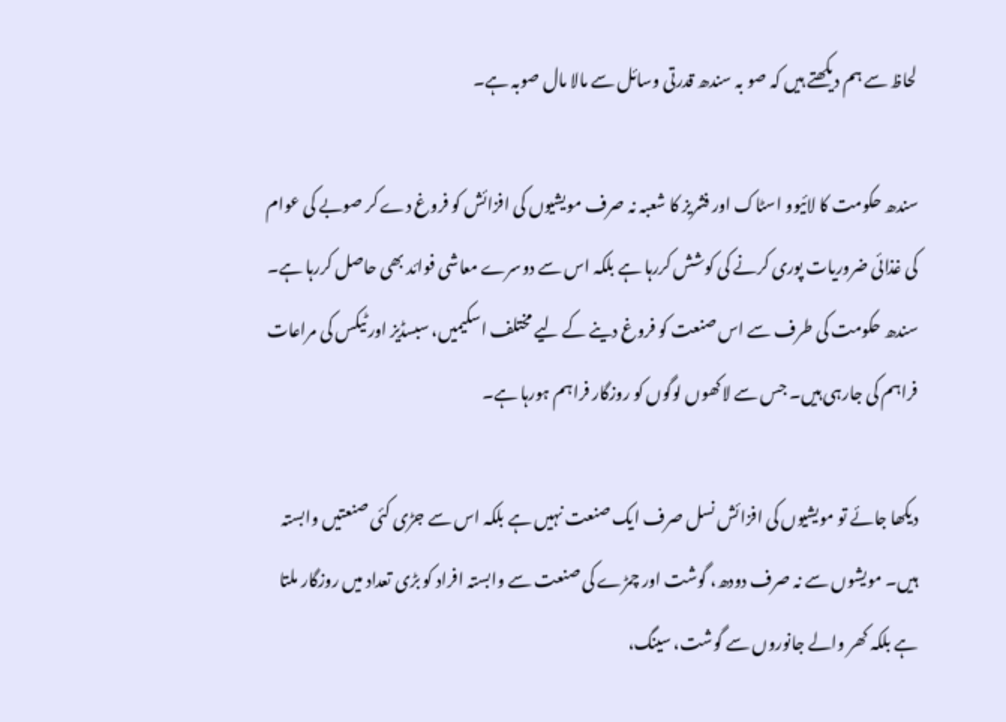لحاظ سے ہم دیکھتے ہیں کہ صو بہ سندھ قدرتی وسائل سے مالا مال صوبہ ہے۔

سندھ حکومت کا لائیوو اسٹاک اور فشریز کا شعبہ نہ صرف مویشیوں کی افزائش کو فروغ دے کر صوبے کی عوام کی غذائی ضروریات پوری کرنے کی کوشش کررہا ہے بلکہ اس سے دوسرے معاشی فوائد بھی حاصل کررہا ہے۔ سندھ حکومت کی طرف سے اس صنعت کو فروغ دینے کے لیے مختلف اسکیمیں، سبسڈیز اور ٹیکس کی مراعات فراہم کی جارہی ہیں۔ جس سے لاکھوں لوگوں کو روزگار فراہم ہورہا ہے۔

دیکھا جائے تو مویشیوں کی افزائش نسل صرف ایک صنعت نہیں ہے بلکہ اس سے جڑی کئی صنعتیں وابستہ ہیں۔ مویشوں سے نہ صرف دودھ، گوشت اور چمڑے کی صنعت سے وابستہ افراد کو بڑی تعداد میں روزگار ملتا ہے بلکہ کھر والے جانوروں سے گوشت، سینگ،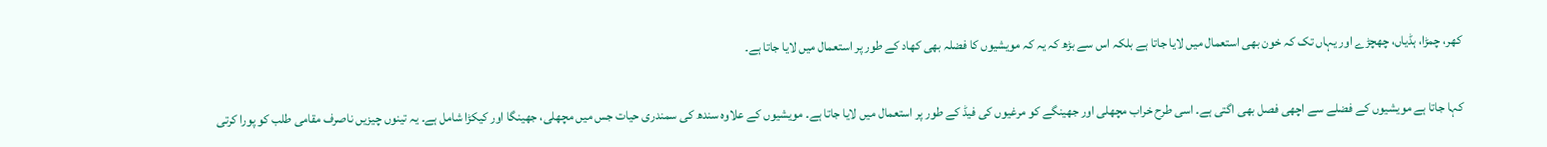کھر، چمڑا، ہڈیاں، چھچڑے اور یہاں تک کہ خون بھی استعمال میں لایا جاتا ہے بلکہ اس سے بڑھ کہ یہ کہ مویشیوں کا فضلہ بھی کھاد کے طور پر استعمال میں لایا جاتا ہے۔

کہا جاتا ہے مویشیوں کے فضلے سے اچھی فصل بھی اگتی ہے۔ اسی طرح خراب مچھلی اور جھینگے کو مرغیوں کی فیڈ کے طور پر استعمال میں لایا جاتا ہے۔ مویشیوں کے علاوہ سندھ کی سمندری حیات جس میں مچھلی، جھینگا اور کیکڑا شامل ہے۔ یہ تینوں چیزیں ناصرف مقامی طلب کو پورا کرتی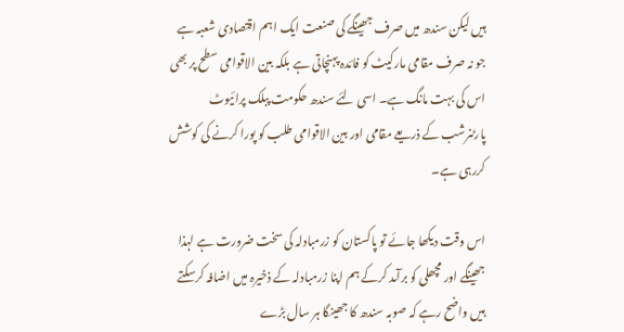ہیں لیکن سندھ میں صرف جھینگے کی صنعت ایک اہم اقتصادی شعبہ ہے جو نہ صرف مقامی مارکیٹ کو فائدہ پہنچاتی ہے بلکہ بین الاقوامی سطح پر بھی اس کی بہت مانگ ہے۔ اسی لئے سندھ حکومت پبلک پرائیوٹ پارٹنرشب کے ذریعے مقامی اور بین الاقوامی طلب کو پورا کرنے کی کوشش کررہی ہے۔

اس وقت دیکھا جائے تو پاکستان کو زرمبادلہ کی سخت ضرورت ہے لہذا جھینگے اور مچھلی کو برآمد کرکے ہم اپنا زرمبادلہ کے ذخیرہ میں اضافہ کرسکتے ہیں واضح رہے کہ صوبہ سندھ کا جھینگا ہر سال بڑے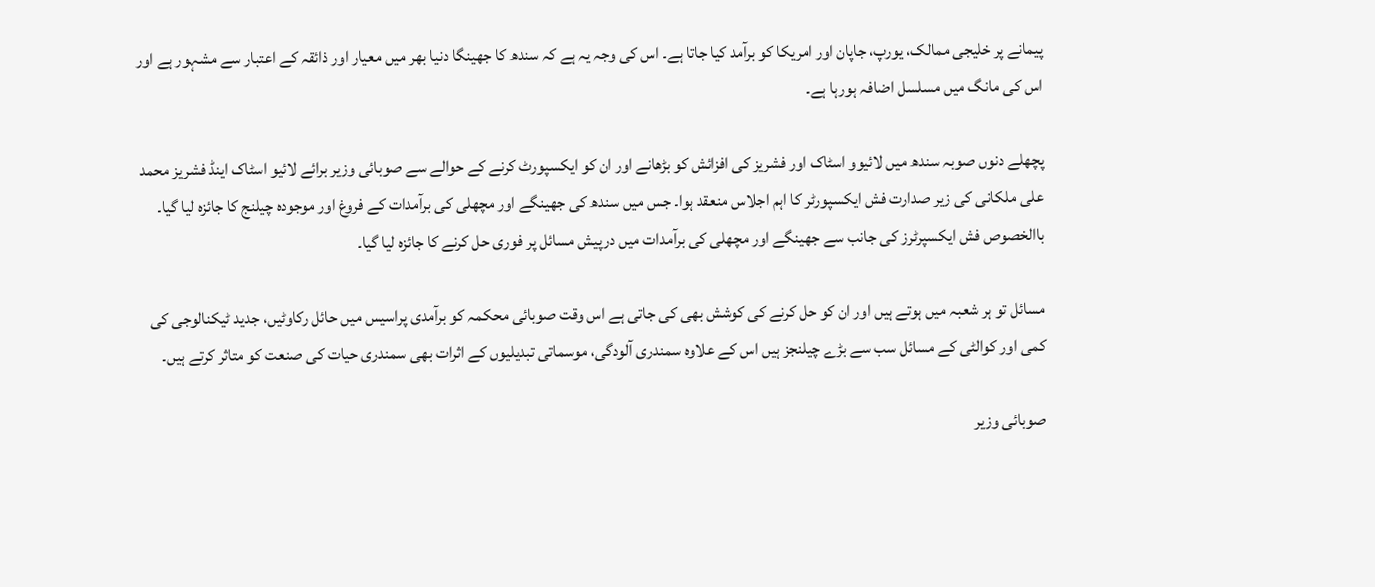پیمانے پر خلیجی ممالک، یورپ، جاپان اور امریکا کو برآمد کیا جاتا ہے۔ اس کی وجہ یہ ہے کہ سندھ کا جھینگا دنیا بھر میں معیار اور ذائقہ کے اعتبار سے مشہور ہے اور اس کی مانگ میں مسلسل اضافہ ہورہا ہے۔

پچھلے دنوں صوبہ سندھ میں لائیوو اسٹاک اور فشریز کی افزائش کو بڑھانے اور ان کو ایکسپورٹ کرنے کے حوالے سے صوبائی وزیر برائے لائیو اسٹاک اینڈ فشریز محمد علی ملکانی کی زیر صدارت فش ایکسپورٹر کا اہم اجلاس منعقد ہوا۔ جس میں سندھ کی جھینگے اور مچھلی کی برآمدات کے فروغ اور موجودہ چیلنج کا جائزہ لیا گیا۔ باالخصوص فش ایکسپرٹرز کی جانب سے جھینگے اور مچھلی کی برآمدات میں درپیش مسائل پر فوری حل کرنے کا جائزہ لیا گیا۔

مسائل تو ہر شعبہ میں ہوتے ہیں اور ان کو حل کرنے کی کوشش بھی کی جاتی ہے اس وقت صوبائی محکمہ کو برآمدی پراسیس میں حائل رکاوٹیں، جدید ٹیکنالوجی کی کمی اور کوالٹی کے مسائل سب سے بڑے چیلنجز ہیں اس کے علاوہ سمندری آلودگی، موسماتی تبدیلیوں کے اثرات بھی سمندری حیات کی صنعت کو متاثر کرتے ہیں۔

صوبائی وزیر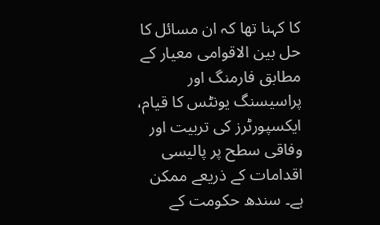کا کہنا تھا کہ ان مسائل کا حل بین الاقوامی معیار کے مطابق فارمنگ اور پراسیسنگ یونٹس کا قیام، ایکسپورٹرز کی تربیت اور وفاقی سطح پر پالیسی اقدامات کے ذریعے ممکن ہے۔ سندھ حکومت کے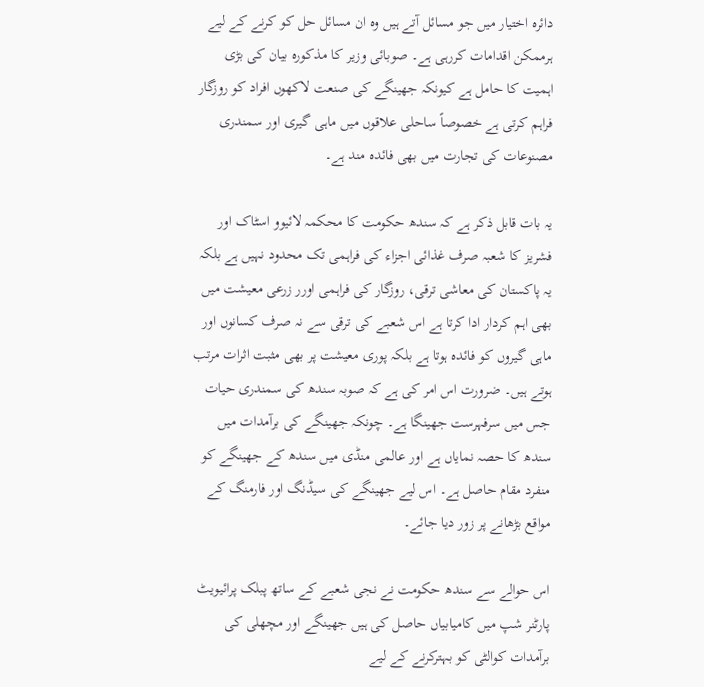دائرہ اختیار میں جو مسائل آتے ہیں وہ ان مسائل حل کو کرنے کے لیے ہرممکن اقدامات کررہی ہے۔ صوبائی وزیر کا مذکورہ بیان کی بڑی اہمیت کا حامل ہے کیونکہ جھینگے کی صنعت لاکھوں افراد کو روزگار فراہم کرتی ہے خصوصاً ساحلی علاقوں میں ماہی گیری اور سمندری مصنوعات کی تجارت میں بھی فائدہ مند ہے۔

یہ بات قابل ذکر ہے کہ سندھ حکومت کا محکمہ لائیوو اسٹاک اور فشریز کا شعبہ صرف غذائی اجزاء کی فراہمی تک محدود نہیں ہے بلکہ یہ پاکستان کی معاشی ترقی، روزگار کی فراہمی اورر زرعی معیشت میں بھی اہم کردار ادا کرتا ہے اس شعبے کی ترقی سے نہ صرف کسانوں اور ماہی گیروں کو فائدہ ہوتا ہے بلکہ پوری معیشت پر بھی مثبت اثرات مرتب ہوتے ہیں۔ ضرورت اس امر کی ہے کہ صوبہ سندھ کی سمندری حیات جس میں سرفہرست جھینگا ہے۔ چونکہ جھینگے کی برآمدات میں سندھ کا حصہ نمایاں ہے اور عالمی منڈی میں سندھ کے جھینگے کو منفرد مقام حاصل ہے۔ اس لیے جھینگے کی سیڈنگ اور فارمنگ کے مواقع بڑھانے پر زور دیا جائے۔

اس حوالے سے سندھ حکومت نے نجی شعبے کے ساتھ پبلک پرائیویٹ پارٹنر شپ میں کامیابیاں حاصل کی ہیں جھینگے اور مچھلی کی برآمدات کوالٹی کو بہترکرنے کے لیے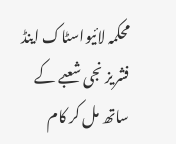محکمہ لائیواسٹاک اینڈ فشریز نجی شعبے کے ساتھ مل کر کام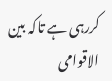کررہی ہے تاکہ بین الاقوامی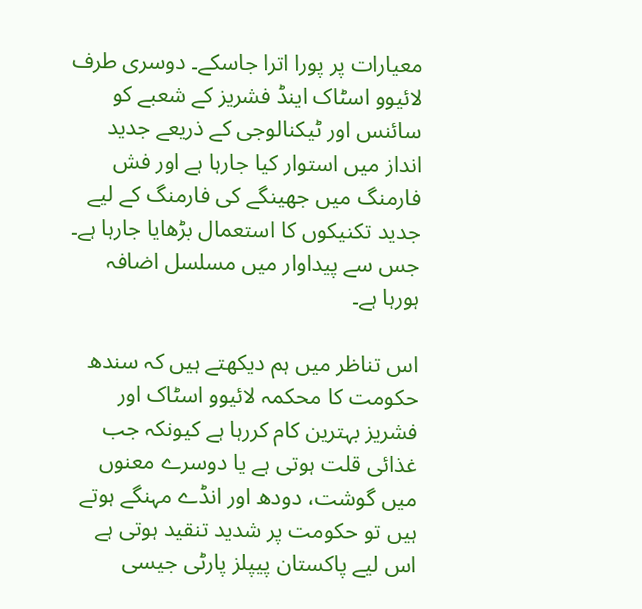معیارات پر پورا اترا جاسکے۔ دوسری طرف لائیوو اسٹاک اینڈ فشریز کے شعبے کو سائنس اور ٹیکنالوجی کے ذریعے جدید انداز میں استوار کیا جارہا ہے اور فش فارمنگ میں جھینگے کی فارمنگ کے لیے جدید تکنیکوں کا استعمال بڑھایا جارہا ہے۔ جس سے پیداوار میں مسلسل اضافہ ہورہا ہے۔

اس تناظر میں ہم دیکھتے ہیں کہ سندھ حکومت کا محکمہ لائیوو اسٹاک اور فشریز بہترین کام کررہا ہے کیونکہ جب غذائی قلت ہوتی ہے یا دوسرے معنوں میں گوشت، دودھ اور انڈے مہنگے ہوتے ہیں تو حکومت پر شدید تنقید ہوتی ہے اس لیے پاکستان پیپلز پارٹی جیسی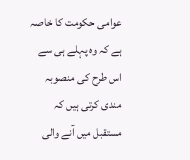عوامی حکومت کا خاصہ ہے کہ وہ پہلے ہی سے اس طرح کی منصوبہ مندی کرتی ہیں کہ مستقبل میں آنے والی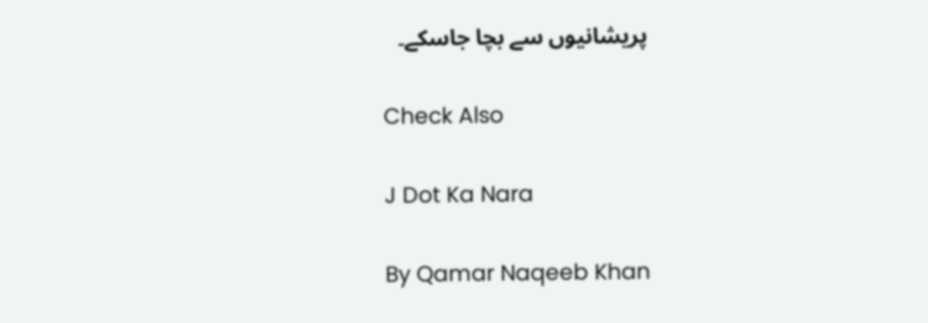پریشانیوں سے بچا جاسکے۔

Check Also

J Dot Ka Nara

By Qamar Naqeeb Khan